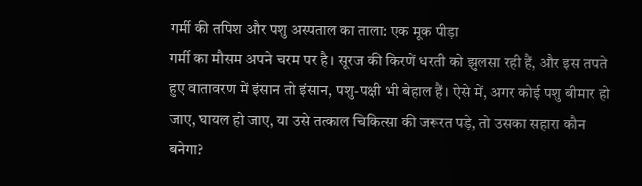गर्मी की तपिश और पशु अस्पताल का ताला: एक मूक पीड़ा
गर्मी का मौसम अपने चरम पर है। सूरज की किरणें धरती को झुलसा रही हैं, और इस तपते हुए वातावरण में इंसान तो इंसान, पशु-पक्षी भी बेहाल हैं। ऐसे में, अगर कोई पशु बीमार हो जाए, घायल हो जाए, या उसे तत्काल चिकित्सा की जरूरत पड़े, तो उसका सहारा कौन बनेगा?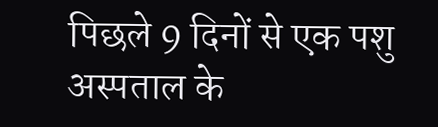पिछले 9 दिनों से एक पशु अस्पताल के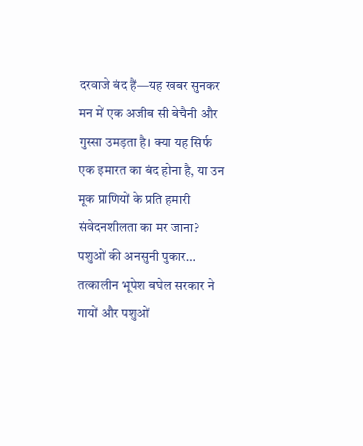दरवाजे बंद हैं—यह खबर सुनकर मन में एक अजीब सी बेचैनी और गुस्सा उमड़ता है। क्या यह सिर्फ एक इमारत का बंद होना है, या उन मूक प्राणियों के प्रति हमारी संवेदनशीलता का मर जाना?
पशुओं की अनसुनी पुकार…
तत्कालीन भूपेश बघेल सरकार ने गायों और पशुओं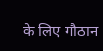के लिए गौठान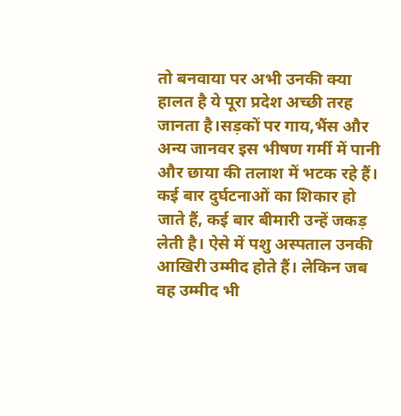तो बनवाया पर अभी उनकी क्या हालत है ये पूरा प्रदेश अच्छी तरह जानता है।सड़कों पर गाय,भैंस और अन्य जानवर इस भीषण गर्मी में पानी और छाया की तलाश में भटक रहे हैं। कई बार दुर्घटनाओं का शिकार हो जाते हैं, कई बार बीमारी उन्हें जकड़ लेती है। ऐसे में पशु अस्पताल उनकी आखिरी उम्मीद होते हैं। लेकिन जब वह उम्मीद भी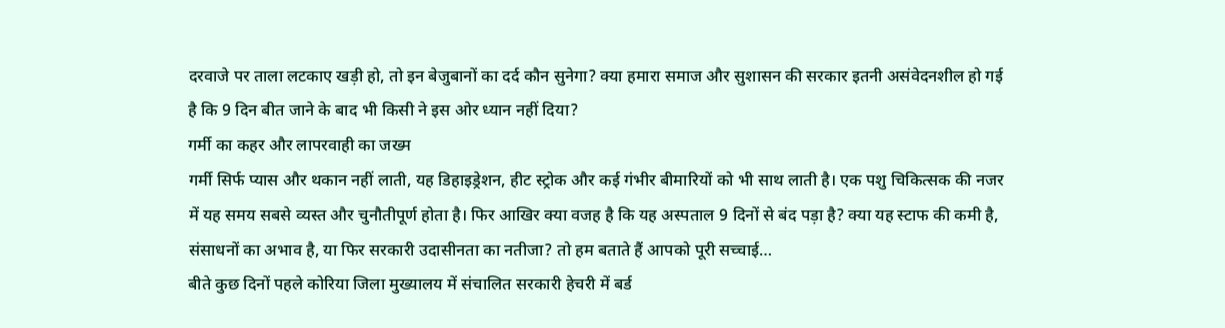दरवाजे पर ताला लटकाए खड़ी हो, तो इन बेजुबानों का दर्द कौन सुनेगा? क्या हमारा समाज और सुशासन की सरकार इतनी असंवेदनशील हो गई है कि 9 दिन बीत जाने के बाद भी किसी ने इस ओर ध्यान नहीं दिया?
गर्मी का कहर और लापरवाही का जख्म
गर्मी सिर्फ प्यास और थकान नहीं लाती, यह डिहाइड्रेशन, हीट स्ट्रोक और कई गंभीर बीमारियों को भी साथ लाती है। एक पशु चिकित्सक की नजर में यह समय सबसे व्यस्त और चुनौतीपूर्ण होता है। फिर आखिर क्या वजह है कि यह अस्पताल 9 दिनों से बंद पड़ा है? क्या यह स्टाफ की कमी है, संसाधनों का अभाव है, या फिर सरकारी उदासीनता का नतीजा? तो हम बताते हैं आपको पूरी सच्चाई…
बीते कुछ दिनों पहले कोरिया जिला मुख्यालय में संचालित सरकारी हेचरी में बर्ड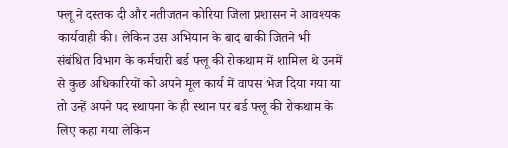फ्लू ने दस्तक दी और नतीजतन कोरिया जिला प्रशासन ने आवश्यक कार्यवाही की। लेकिन उस अभियान के बाद बाकी जितने भी संबंधित विभाग के कर्मचारी बर्ड फ्लू की रोकथाम में शामिल थे उनमें से कुछ अधिकारियों को अपने मूल कार्य में वापस भेज दिया गया या तो उन्हें अपने पद स्थापना के ही स्थान पर बर्ड फ्लू की रोकथाम के लिए कहा गया लेकिन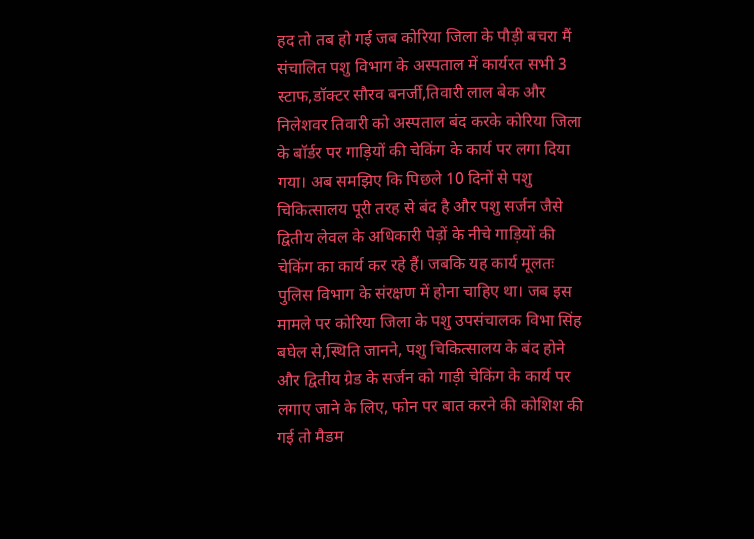हद तो तब हो गई जब कोरिया जिला के पौड़ी बचरा मैं संचालित पशु विभाग के अस्पताल में कार्यरत सभी 3 स्टाफ,डॉक्टर सौरव बनर्जी,तिवारी लाल बेक और निलेशवर तिवारी को अस्पताल बंद करके कोरिया जिला के बॉर्डर पर गाड़ियों की चेकिंग के कार्य पर लगा दिया गया। अब समझिए कि पिछले 10 दिनों से पशु चिकित्सालय पूरी तरह से बंद है और पशु सर्जन जैसे द्वितीय लेवल के अधिकारी पेड़ों के नीचे गाड़ियों की चेकिंग का कार्य कर रहे हैं। जबकि यह कार्य मूलतः पुलिस विभाग के संरक्षण में होना चाहिए था। जब इस मामले पर कोरिया जिला के पशु उपसंचालक विभा सिंह बघेल से,स्थिति जानने, पशु चिकित्सालय के बंद होने और द्वितीय ग्रेड के सर्जन को गाड़ी चेकिंग के कार्य पर लगाए जाने के लिए, फोन पर बात करने की कोशिश की गई तो मैडम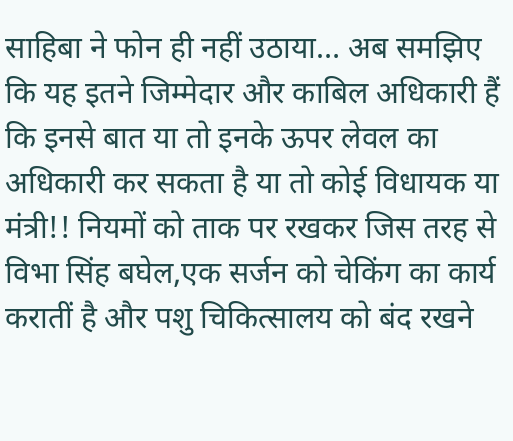साहिबा ने फोन ही नहीं उठाया… अब समझिए कि यह इतने जिम्मेदार और काबिल अधिकारी हैं कि इनसे बात या तो इनके ऊपर लेवल का अधिकारी कर सकता है या तो कोई विधायक या मंत्री!! नियमों को ताक पर रखकर जिस तरह से विभा सिंह बघेल,एक सर्जन को चेकिंग का कार्य करातीं है और पशु चिकित्सालय को बंद रखने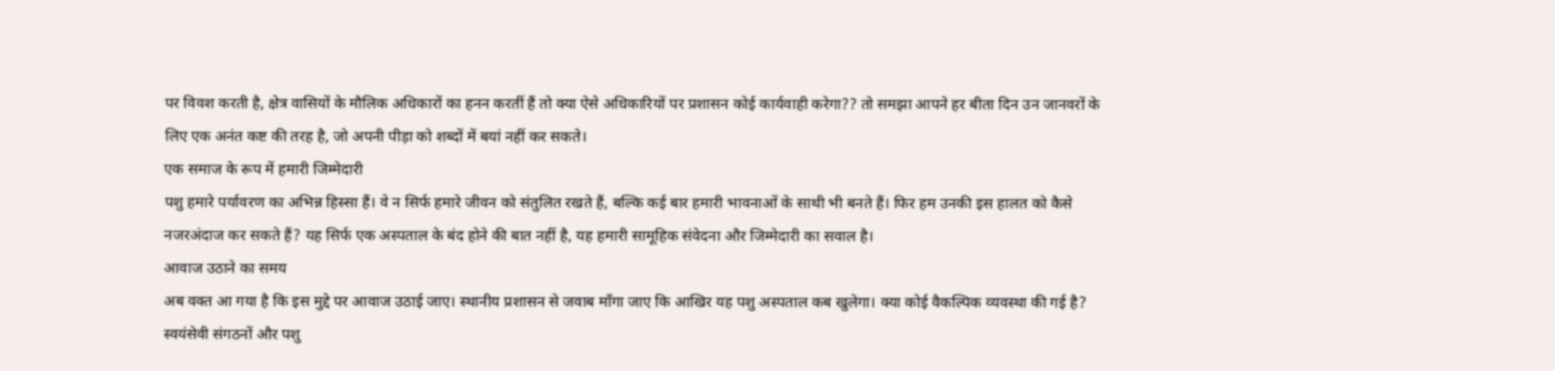पर विवश करती है, क्षेत्र वासियों के मौलिक अधिकारों का हनन करतीं हैं तो क्या ऐसे अधिकारियों पर प्रशासन कोई कार्यवाही करेगा?? तो समझा आपने हर बीता दिन उन जानवरों के लिए एक अनंत कष्ट की तरह है, जो अपनी पीड़ा को शब्दों में बयां नहीं कर सकते।
एक समाज के रूप में हमारी जिम्मेदारी
पशु हमारे पर्यावरण का अभिन्न हिस्सा हैं। वे न सिर्फ हमारे जीवन को संतुलित रखते हैं, बल्कि कई बार हमारी भावनाओं के साथी भी बनते हैं। फिर हम उनकी इस हालत को कैसे नजरअंदाज कर सकते हैं? यह सिर्फ एक अस्पताल के बंद होने की बात नहीं है, यह हमारी सामूहिक संवेदना और जिम्मेदारी का सवाल है।
आवाज उठाने का समय
अब वक्त आ गया है कि इस मुद्दे पर आवाज उठाई जाए। स्थानीय प्रशासन से जवाब माँगा जाए कि आखिर यह पशु अस्पताल कब खुलेगा। क्या कोई वैकल्पिक व्यवस्था की गई है? स्वयंसेवी संगठनों और पशु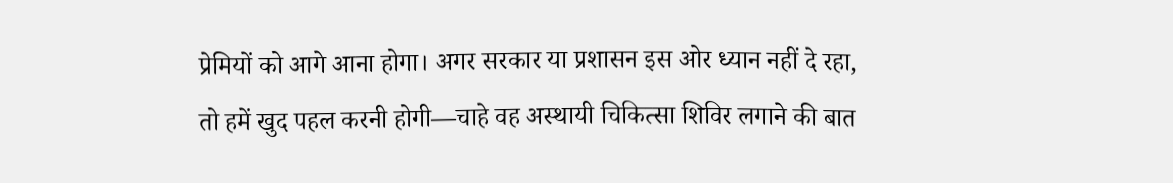प्रेमियों को आगे आना होगा। अगर सरकार या प्रशासन इस ओर ध्यान नहीं दे रहा, तो हमें खुद पहल करनी होगी—चाहे वह अस्थायी चिकित्सा शिविर लगाने की बात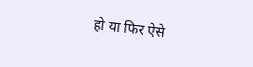हो या फिर ऐसे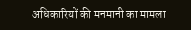अधिकारियों की मनमानी का मामला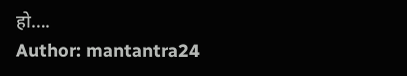हो….
Author: mantantra24